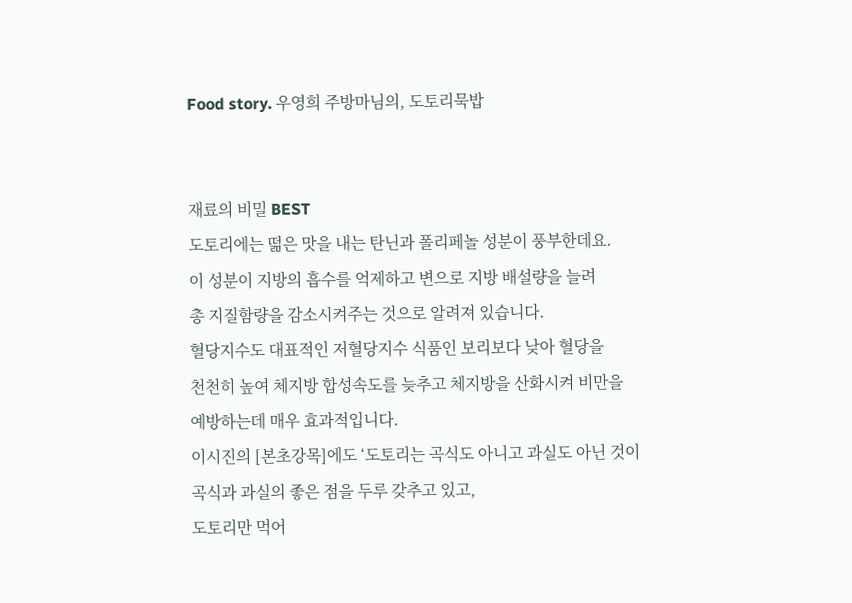Food story. 우영희 주방마님의, 도토리묵밥


재료의 비밀 BEST
도토리에는 떪은 맛을 내는 탄닌과 폴리페놀 성분이 풍부한데요.
이 성분이 지방의 흡수를 억제하고 변으로 지방 배설량을 늘려
총 지질함량을 감소시켜주는 것으로 알려져 있습니다.
혈당지수도 대표적인 저혈당지수 식품인 보리보다 낮아 혈당을
천천히 높여 체지방 합성속도를 늦추고 체지방을 산화시켜 비만을
예방하는데 매우 효과적입니다.
이시진의 [본초강목]에도 ‘도토리는 곡식도 아니고 과실도 아닌 것이
곡식과 과실의 좋은 점을 두루 갖추고 있고,
도토리만 먹어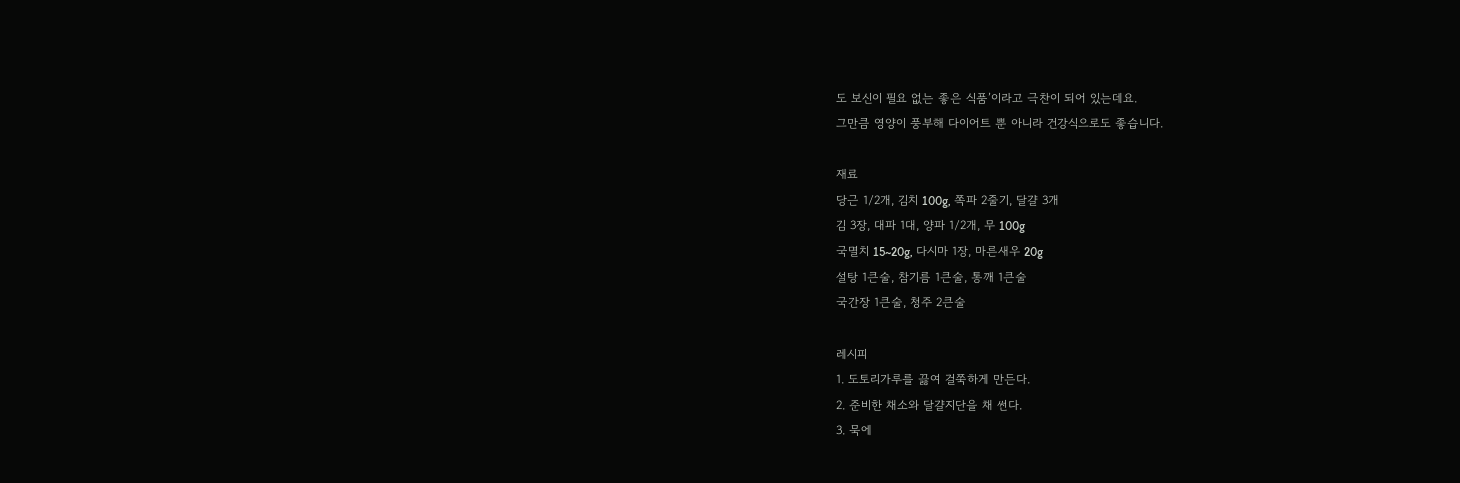도 보신이 필요 없는 좋은 식품’이라고 극찬이 되어 있는데요.
그만큼 영양이 풍부해 다이어트 뿐 아니라 건강식으로도 좋습니다.

재료
당근 1/2개, 김치 100g, 쪽파 2줄기, 달걀 3개
김 3장, 대파 1대, 양파 1/2개, 무 100g
국멸치 15~20g, 다시마 1장, 마른새우 20g
설탕 1큰술, 참기름 1큰술, 통깨 1큰술
국간장 1큰술, 청주 2큰술

레시피
1. 도토리가루를 끓여 걸쭉하게 만든다.
2. 준비한 채소와 달걀지단을 채 썬다.
3. 묵에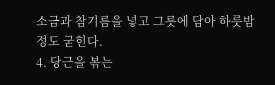소금과 참기름을 넣고 그릇에 담아 하룻밤 정도 굳힌다.
4. 당근을 볶는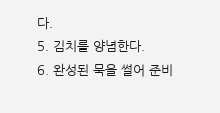다.
5. 김치를 양념한다.
6. 완성된 묵을 썰어 준비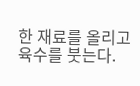한 재료를 올리고 육수를 붓는다.